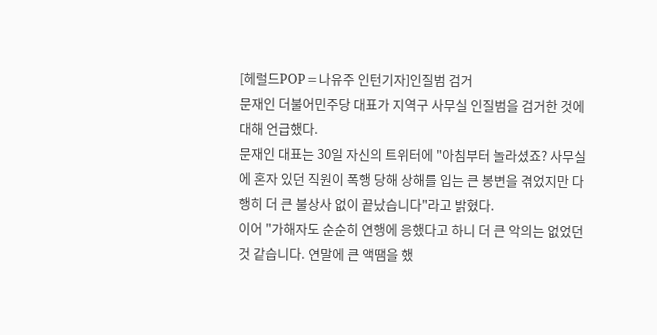[헤럴드POP=나유주 인턴기자]인질범 검거
문재인 더불어민주당 대표가 지역구 사무실 인질범을 검거한 것에 대해 언급했다.
문재인 대표는 30일 자신의 트위터에 "아침부터 놀라셨죠? 사무실에 혼자 있던 직원이 폭행 당해 상해를 입는 큰 봉변을 겪었지만 다행히 더 큰 불상사 없이 끝났습니다"라고 밝혔다.
이어 "가해자도 순순히 연행에 응했다고 하니 더 큰 악의는 없었던 것 같습니다. 연말에 큰 액땜을 했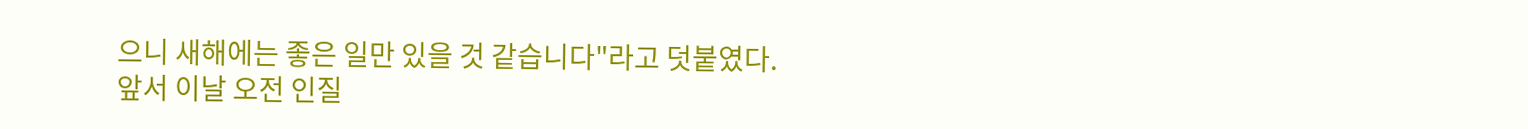으니 새해에는 좋은 일만 있을 것 같습니다"라고 덧붙였다.
앞서 이날 오전 인질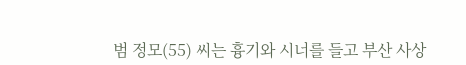범 정모(55) 씨는 흉기와 시너를 들고 부산 사상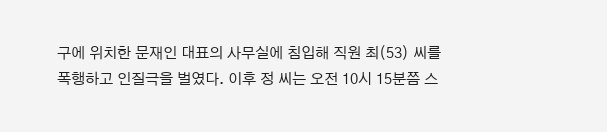구에 위치한 문재인 대표의 사무실에 침입해 직원 최(53) 씨를 폭행하고 인질극을 벌였다. 이후 정 씨는 오전 10시 15분쯤 스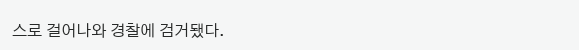스로 걸어나와 경찰에 검거됐다.